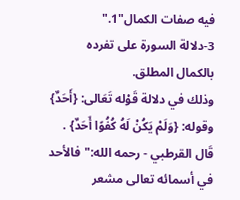فيه صفات الكمال"1."
3-دلالة السورة على تفرده بالكمال المطلق.
وذلك في دلالة قَوْله تَعَالى: {أَحَدٌ} وقوله: {وَلَمْ يَكُنْ لَهُ كُفُوًا أَحَدٌ} .
قَال القرطبي - رحمه الله:"فالأحد في أسمائه تعالى مشعر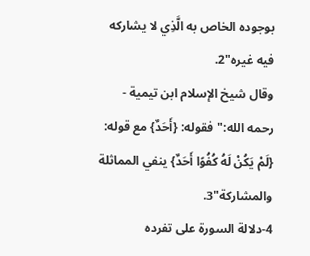بوجوده الخاص به الَّذِي لا يشاركه فيه غيره"2.
وقال شيخ الإسلام ابن تيمية - رحمه الله:"فقوله: {أَحَدٌ} مع قوله: {لَمْ يَكُنْ لَهُ كُفُوًا أَحَدٌ} ينفي المماثلة والمشاركة"3.
4-دلالة السورة على تفرده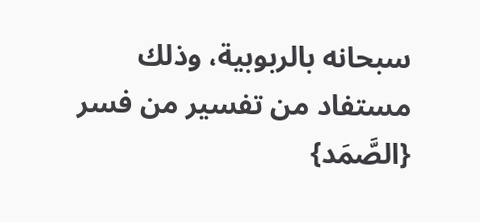سبحانه بالربوبية، وذلك مستفاد من تفسير من فسر {الصَّمَد}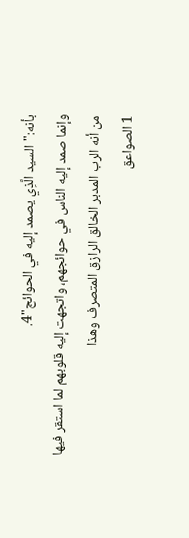بأنه:"السيد الَّذِي يصمد إليه في الحوائج"4.
وإنما صمد إليه الناس في حوائجهم، واتجهت إليه قلوبهم لما استقر فيها من أنه الرب المدبر الخالق الرازق المتصرف وهذا
1 الصواعق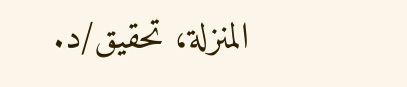المنزلة، تحقيق/د.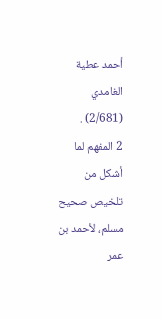أحمد عطية الغامدي (2/681) .
2 المفهم لما أشكل من تلخيص صحيح مسلم، لأحمد بن عمر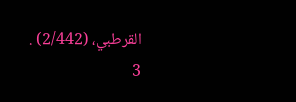القرطبي، (2/442) .
3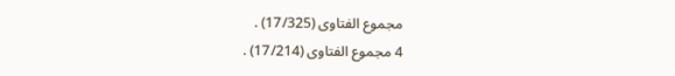مجموع الفتاوى (17/325) .
4 مجموع الفتاوى (17/214) .